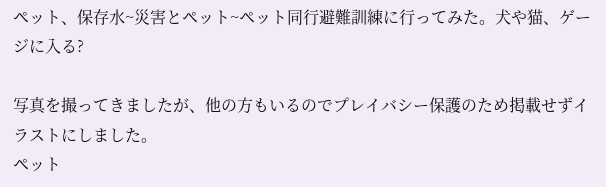ペット、保存水~災害とペット~ペット同行避難訓練に行ってみた。犬や猫、ゲージに入る?

写真を撮ってきましたが、他の方もいるのでプレイバシー保護のため掲載せずイラストにしました。
ペット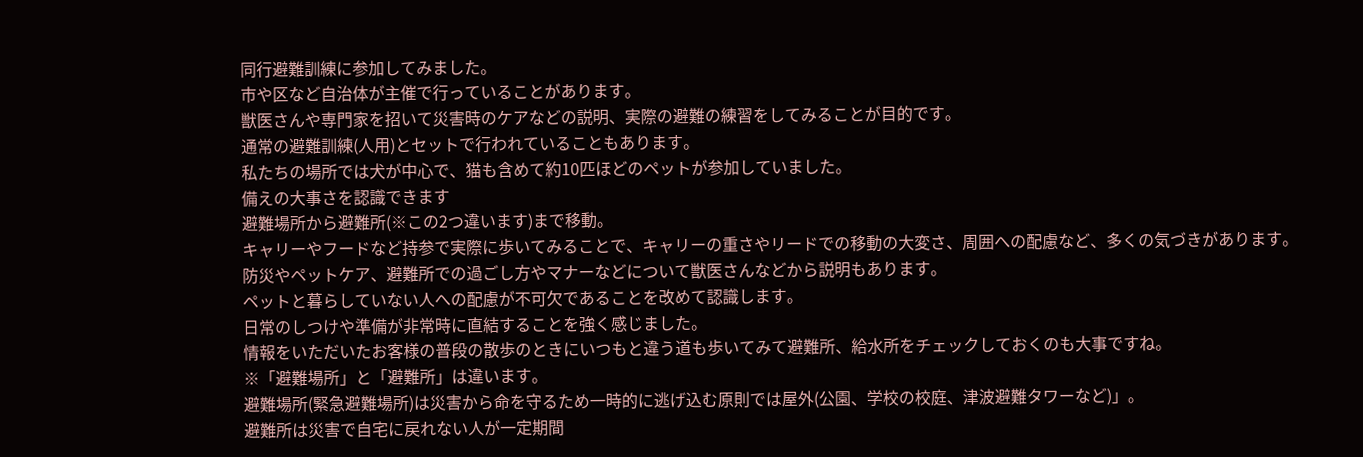同行避難訓練に参加してみました。
市や区など自治体が主催で行っていることがあります。
獣医さんや専門家を招いて災害時のケアなどの説明、実際の避難の練習をしてみることが目的です。
通常の避難訓練(人用)とセットで行われていることもあります。
私たちの場所では犬が中心で、猫も含めて約10匹ほどのペットが参加していました。
備えの大事さを認識できます
避難場所から避難所(※この2つ違います)まで移動。
キャリーやフードなど持参で実際に歩いてみることで、キャリーの重さやリードでの移動の大変さ、周囲への配慮など、多くの気づきがあります。
防災やペットケア、避難所での過ごし方やマナーなどについて獣医さんなどから説明もあります。
ペットと暮らしていない人への配慮が不可欠であることを改めて認識します。
日常のしつけや準備が非常時に直結することを強く感じました。
情報をいただいたお客様の普段の散歩のときにいつもと違う道も歩いてみて避難所、給水所をチェックしておくのも大事ですね。
※「避難場所」と「避難所」は違います。
避難場所(緊急避難場所)は災害から命を守るため一時的に逃げ込む原則では屋外(公園、学校の校庭、津波避難タワーなど)」。
避難所は災害で自宅に戻れない人が一定期間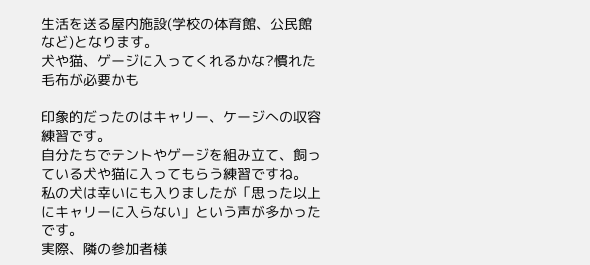生活を送る屋内施設(学校の体育館、公民館など)となります。
犬や猫、ゲージに入ってくれるかな?慣れた毛布が必要かも

印象的だったのはキャリー、ケージへの収容練習です。
自分たちでテントやゲージを組み立て、飼っている犬や猫に入ってもらう練習ですね。
私の犬は幸いにも入りましたが「思った以上にキャリーに入らない」という声が多かったです。
実際、隣の参加者様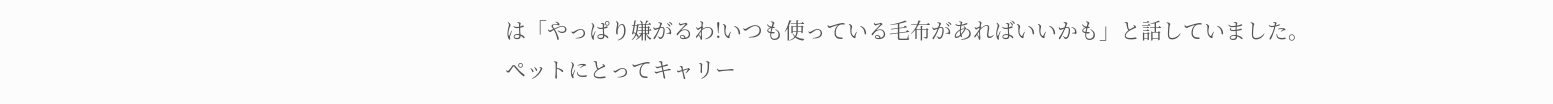は「やっぱり嫌がるわ!いつも使っている毛布があればいいかも」と話していました。
ペットにとってキャリー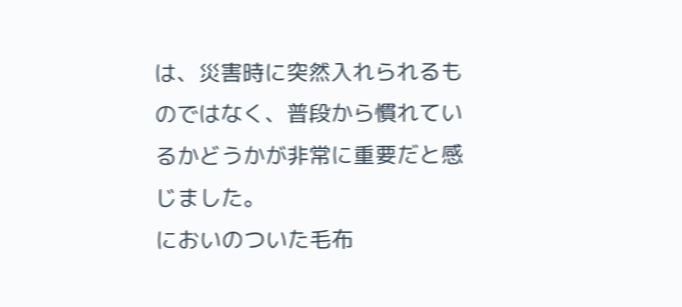は、災害時に突然入れられるものではなく、普段から慣れているかどうかが非常に重要だと感じました。
においのついた毛布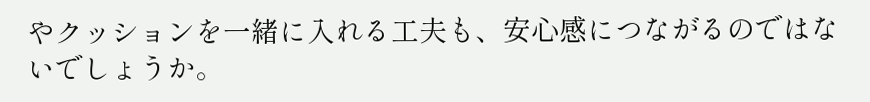やクッションを一緒に入れる工夫も、安心感につながるのではないでしょうか。